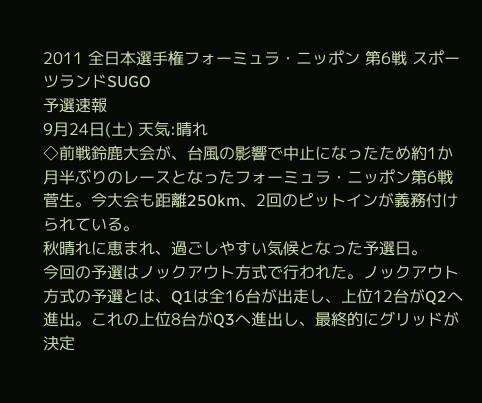2011 全日本選手権フォーミュラ・ニッポン 第6戦 スポーツランドSUGO
予選速報
9月24日(土) 天気:晴れ
◇前戦鈴鹿大会が、台風の影響で中止になったため約1か月半ぶりのレースとなったフォーミュラ・ニッポン第6戦菅生。今大会も距離250km、2回のピットインが義務付けられている。
秋晴れに恵まれ、過ごしやすい気候となった予選日。
今回の予選はノックアウト方式で行われた。ノックアウト方式の予選とは、Q1は全16台が出走し、上位12台がQ2へ進出。これの上位8台がQ3へ進出し、最終的にグリッドが決定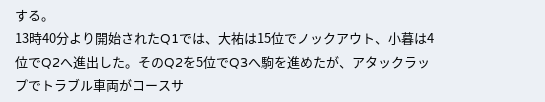する。
13時40分より開始されたQ1では、大祐は15位でノックアウト、小暮は4位でQ2へ進出した。そのQ2を5位でQ3へ駒を進めたが、アタックラップでトラブル車両がコースサ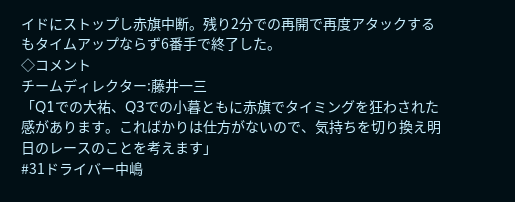イドにストップし赤旗中断。残り2分での再開で再度アタックするもタイムアップならず6番手で終了した。
◇コメント
チームディレクター:藤井一三
「Q1での大祐、Q3での小暮ともに赤旗でタイミングを狂わされた感があります。こればかりは仕方がないので、気持ちを切り換え明日のレースのことを考えます」
#31ドライバー中嶋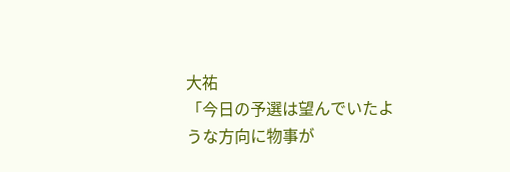大祐
「今日の予選は望んでいたような方向に物事が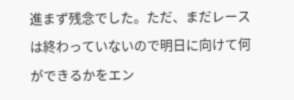進まず残念でした。ただ、まだレースは終わっていないので明日に向けて何ができるかをエン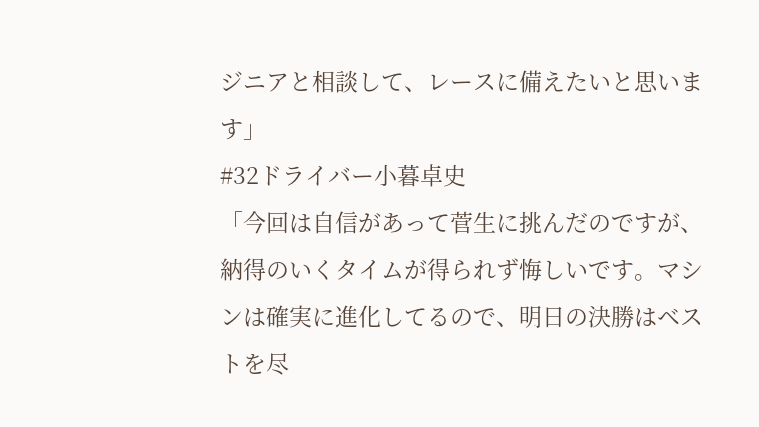ジニアと相談して、レースに備えたいと思います」
#32ドライバー小暮卓史
「今回は自信があって菅生に挑んだのですが、納得のいくタイムが得られず悔しいです。マシンは確実に進化してるので、明日の決勝はベストを尽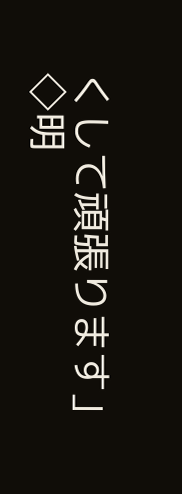くして頑張ります」
◇明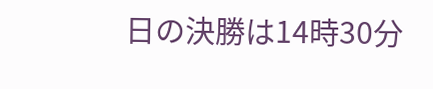日の決勝は14時30分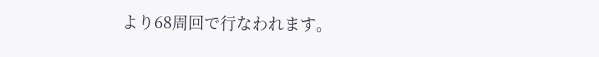より68周回で行なわれます。